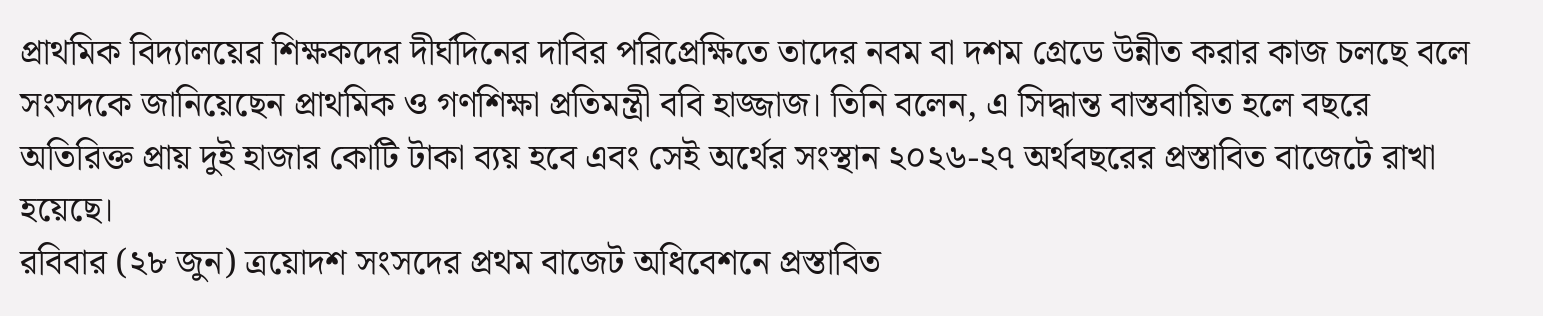প্রাথমিক বিদ্যালয়ের শিক্ষকদের দীর্ঘদিনের দাবির পরিপ্রেক্ষিতে তাদের নবম বা দশম গ্রেডে উন্নীত করার কাজ চলছে বলে সংসদকে জানিয়েছেন প্রাথমিক ও গণশিক্ষা প্রতিমন্ত্রী ববি হাজ্জাজ। তিনি বলেন, এ সিদ্ধান্ত বাস্তবায়িত হলে বছরে অতিরিক্ত প্রায় দুই হাজার কোটি টাকা ব্যয় হবে এবং সেই অর্থের সংস্থান ২০২৬-২৭ অর্থবছরের প্রস্তাবিত বাজেটে রাখা হয়েছে।
রবিবার (২৮ জুন) ত্রয়োদশ সংসদের প্রথম বাজেট অধিবেশনে প্রস্তাবিত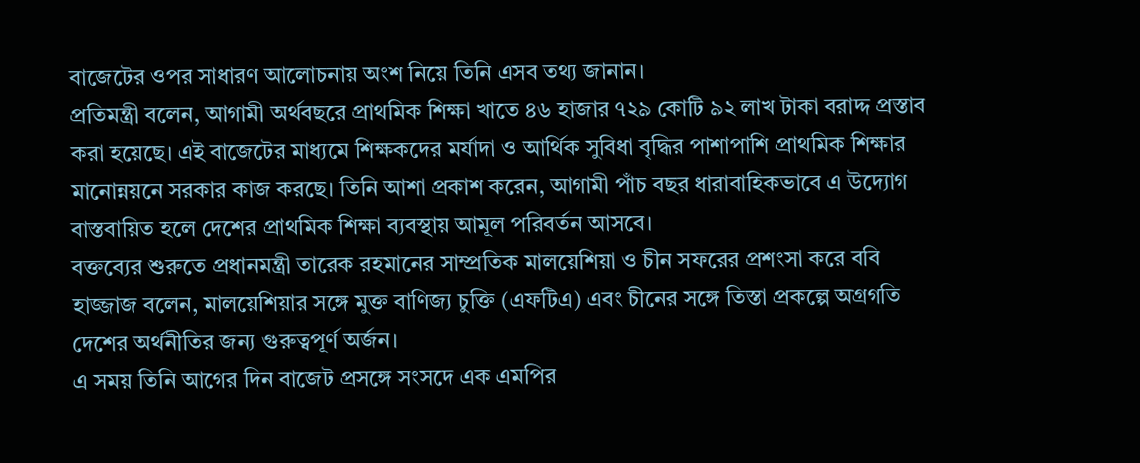বাজেটের ওপর সাধারণ আলোচনায় অংশ নিয়ে তিনি এসব তথ্য জানান।
প্রতিমন্ত্রী বলেন, আগামী অর্থবছরে প্রাথমিক শিক্ষা খাতে ৪৬ হাজার ৭২৯ কোটি ৯২ লাখ টাকা বরাদ্দ প্রস্তাব করা হয়েছে। এই বাজেটের মাধ্যমে শিক্ষকদের মর্যাদা ও আর্থিক সুবিধা বৃদ্ধির পাশাপাশি প্রাথমিক শিক্ষার মানোন্নয়নে সরকার কাজ করছে। তিনি আশা প্রকাশ করেন, আগামী পাঁচ বছর ধারাবাহিকভাবে এ উদ্যোগ বাস্তবায়িত হলে দেশের প্রাথমিক শিক্ষা ব্যবস্থায় আমূল পরিবর্তন আসবে।
বক্তব্যের শুরুতে প্রধানমন্ত্রী তারেক রহমানের সাম্প্রতিক মালয়েশিয়া ও চীন সফরের প্রশংসা করে ববি হাজ্জাজ বলেন, মালয়েশিয়ার সঙ্গে মুক্ত বাণিজ্য চুক্তি (এফটিএ) এবং চীনের সঙ্গে তিস্তা প্রকল্পে অগ্রগতি দেশের অর্থনীতির জন্য গুরুত্বপূর্ণ অর্জন।
এ সময় তিনি আগের দিন বাজেট প্রসঙ্গে সংসদে এক এমপির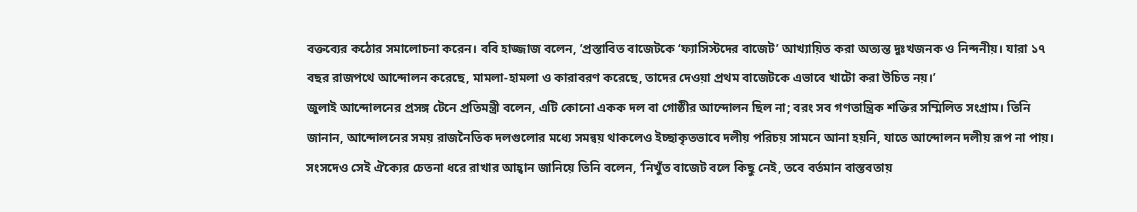বক্তব্যের কঠোর সমালোচনা করেন। ববি হাজ্জাজ বলেন, ’প্রস্তাবিত বাজেটকে ‘ফ্যাসিস্টদের বাজেট’ আখ্যায়িত করা অত্যন্ত দুঃখজনক ও নিন্দনীয়। যারা ১৭ বছর রাজপথে আন্দোলন করেছে, মামলা-হামলা ও কারাবরণ করেছে, তাদের দেওয়া প্রথম বাজেটকে এভাবে খাটো করা উচিত নয়।’
জুলাই আন্দোলনের প্রসঙ্গ টেনে প্রতিমন্ত্রী বলেন, এটি কোনো একক দল বা গোষ্ঠীর আন্দোলন ছিল না; বরং সব গণতান্ত্রিক শক্তির সম্মিলিত সংগ্রাম। তিনি জানান, আন্দোলনের সময় রাজনৈতিক দলগুলোর মধ্যে সমন্বয় থাকলেও ইচ্ছাকৃতভাবে দলীয় পরিচয় সামনে আনা হয়নি, যাতে আন্দোলন দলীয় রূপ না পায়। সংসদেও সেই ঐক্যের চেতনা ধরে রাখার আহ্বান জানিয়ে তিনি বলেন, ’নিখুঁত বাজেট বলে কিছু নেই, তবে বর্তমান বাস্তবতায়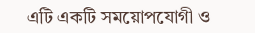এটি একটি সময়োপযোগী ও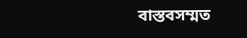বাস্তবসম্মত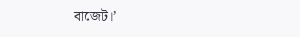বাজেট।’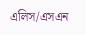এলিস/এসএন